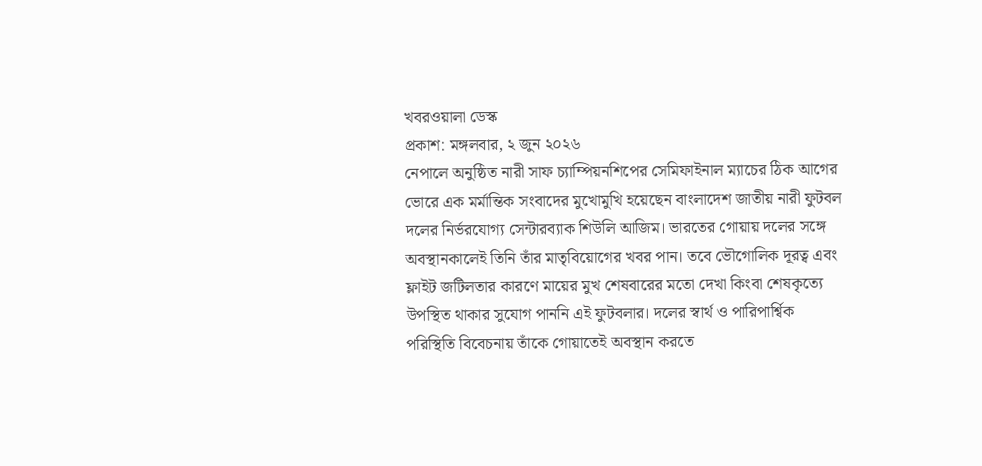খবরওয়ালা ডেস্ক
প্রকাশ: মঙ্গলবার, ২ জুন ২০২৬
নেপালে অনুষ্ঠিত নারী সাফ চ্যাম্পিয়নশিপের সেমিফাইনাল ম্যাচের ঠিক আগের ভোরে এক মর্মান্তিক সংবাদের মুখোমুখি হয়েছেন বাংলাদেশ জাতীয় নারী ফুটবল দলের নির্ভরযোগ্য সেন্টারব্যাক শিউলি আজিম। ভারতের গোয়ায় দলের সঙ্গে অবস্থানকালেই তিনি তাঁর মাতৃবিয়োগের খবর পান। তবে ভৌগোলিক দূরত্ব এবং ফ্লাইট জটিলতার কারণে মায়ের মুখ শেষবারের মতো দেখা কিংবা শেষকৃত্যে উপস্থিত থাকার সুযোগ পাননি এই ফুটবলার। দলের স্বার্থ ও পারিপার্শ্বিক পরিস্থিতি বিবেচনায় তাঁকে গোয়াতেই অবস্থান করতে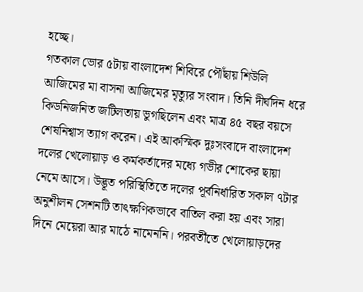হচ্ছে।
গতকাল ভোর ৫টায় বাংলাদেশ শিবিরে পৌঁছায় শিউলি আজিমের মা বাসনা আজিমের মৃত্যুর সংবাদ। তিনি দীর্ঘদিন ধরে কিডনিজনিত জটিলতায় ভুগছিলেন এবং মাত্র ৪৫ বছর বয়সে শেষনিশ্বাস ত্যাগ করেন। এই আকস্মিক দুঃসংবাদে বাংলাদেশ দলের খেলোয়াড় ও কর্মকর্তাদের মধ্যে গভীর শোকের ছায়া নেমে আসে। উদ্ভূত পরিস্থিতিতে দলের পূর্বনির্ধারিত সকাল ৭টার অনুশীলন সেশনটি তাৎক্ষণিকভাবে বাতিল করা হয় এবং সারা দিনে মেয়েরা আর মাঠে নামেননি। পরবর্তীতে খেলোয়াড়দের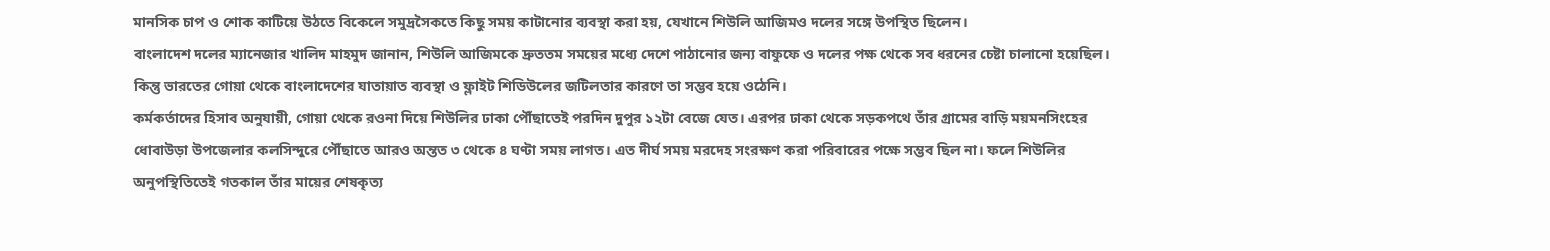মানসিক চাপ ও শোক কাটিয়ে উঠতে বিকেলে সমুদ্রসৈকতে কিছু সময় কাটানোর ব্যবস্থা করা হয়, যেখানে শিউলি আজিমও দলের সঙ্গে উপস্থিত ছিলেন।
বাংলাদেশ দলের ম্যানেজার খালিদ মাহমুদ জানান, শিউলি আজিমকে দ্রুততম সময়ের মধ্যে দেশে পাঠানোর জন্য বাফুফে ও দলের পক্ষ থেকে সব ধরনের চেষ্টা চালানো হয়েছিল। কিন্তু ভারতের গোয়া থেকে বাংলাদেশের যাতায়াত ব্যবস্থা ও ফ্লাইট শিডিউলের জটিলতার কারণে তা সম্ভব হয়ে ওঠেনি।
কর্মকর্তাদের হিসাব অনুযায়ী, গোয়া থেকে রওনা দিয়ে শিউলির ঢাকা পৌঁছাতেই পরদিন দুপুর ১২টা বেজে যেত। এরপর ঢাকা থেকে সড়কপথে তাঁর গ্রামের বাড়ি ময়মনসিংহের ধোবাউড়া উপজেলার কলসিন্দুরে পৌঁছাতে আরও অন্তত ৩ থেকে ৪ ঘণ্টা সময় লাগত। এত দীর্ঘ সময় মরদেহ সংরক্ষণ করা পরিবারের পক্ষে সম্ভব ছিল না। ফলে শিউলির অনুপস্থিতিতেই গতকাল তাঁর মায়ের শেষকৃত্য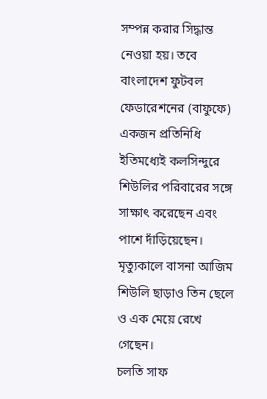সম্পন্ন করার সিদ্ধান্ত নেওয়া হয়। তবে বাংলাদেশ ফুটবল ফেডারেশনের (বাফুফে) একজন প্রতিনিধি ইতিমধ্যেই কলসিন্দুরে শিউলির পরিবারের সঙ্গে সাক্ষাৎ করেছেন এবং পাশে দাঁড়িয়েছেন। মৃত্যুকালে বাসনা আজিম শিউলি ছাড়াও তিন ছেলে ও এক মেয়ে রেখে গেছেন।
চলতি সাফ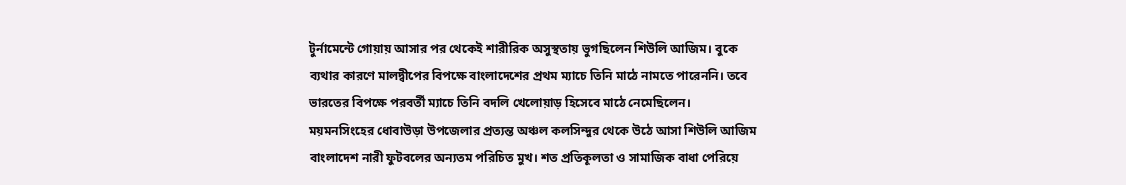টুর্নামেন্টে গোয়ায় আসার পর থেকেই শারীরিক অসুস্থতায় ভুগছিলেন শিউলি আজিম। বুকে ব্যথার কারণে মালদ্বীপের বিপক্ষে বাংলাদেশের প্রথম ম্যাচে তিনি মাঠে নামতে পারেননি। তবে ভারতের বিপক্ষে পরবর্তী ম্যাচে তিনি বদলি খেলোয়াড় হিসেবে মাঠে নেমেছিলেন।
ময়মনসিংহের ধোবাউড়া উপজেলার প্রত্যন্ত অঞ্চল কলসিন্দুর থেকে উঠে আসা শিউলি আজিম বাংলাদেশ নারী ফুটবলের অন্যতম পরিচিত মুখ। শত প্রতিকূলতা ও সামাজিক বাধা পেরিয়ে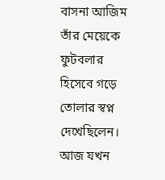বাসনা আজিম তাঁর মেয়েকে ফুটবলার হিসেবে গড়ে তোলার স্বপ্ন দেখেছিলেন। আজ যখন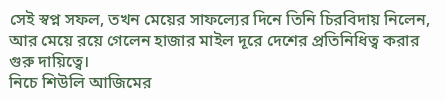সেই স্বপ্ন সফল, তখন মেয়ের সাফল্যের দিনে তিনি চিরবিদায় নিলেন, আর মেয়ে রয়ে গেলেন হাজার মাইল দূরে দেশের প্রতিনিধিত্ব করার গুরু দায়িত্বে।
নিচে শিউলি আজিমের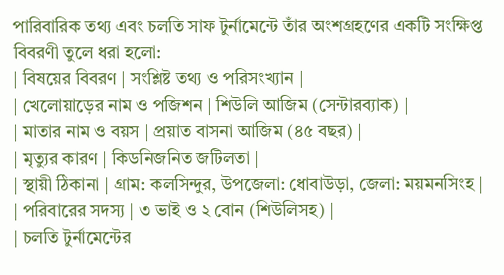পারিবারিক তথ্য এবং চলতি সাফ টুর্নামেন্টে তাঁর অংশগ্রহণের একটি সংক্ষিপ্ত বিবরণী তুলে ধরা হলো:
| বিষয়ের বিবরণ | সংশ্লিষ্ট তথ্য ও পরিসংখ্যান |
| খেলোয়াড়ের নাম ও পজিশন | শিউলি আজিম (সেন্টারব্যাক) |
| মাতার নাম ও বয়স | প্রয়াত বাসনা আজিম (৪৫ বছর) |
| মৃত্যুর কারণ | কিডনিজনিত জটিলতা |
| স্থায়ী ঠিকানা | গ্রাম: কলসিন্দুর, উপজেলা: ধোবাউড়া, জেলা: ময়মনসিংহ |
| পরিবারের সদস্য | ৩ ভাই ও ২ বোন (শিউলিসহ) |
| চলতি টুর্নামেন্টের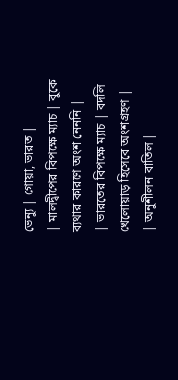ভেন্যু | গোয়া, ভারত |
| মালদ্বীপের বিপক্ষে ম্যাচ | বুকে ব্যথার কারণে অংশ নেননি |
| ভারতের বিপক্ষে ম্যাচ | বদলি খেলোয়াড় হিসেবে অংশগ্রহণ |
| অনুশীলন বাতিল |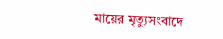মায়ের মৃত্যুসংবাদে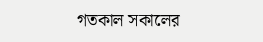গতকাল সকালের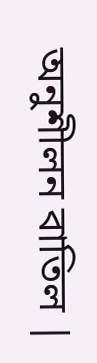অনুশীলন বাতিল |